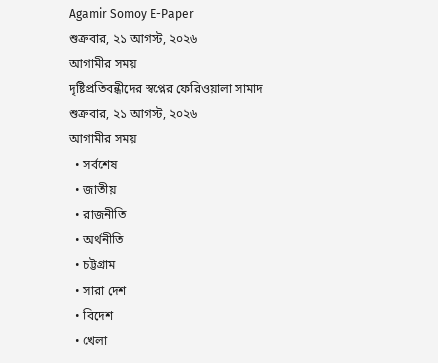Agamir Somoy E-Paper
শুক্রবার, ২১ আগস্ট, ২০২৬
আগামীর সময়
দৃষ্টিপ্রতিবন্ধীদের স্বপ্নের ফেরিওয়ালা সামাদ
শুক্রবার, ২১ আগস্ট, ২০২৬
আগামীর সময়
  • সর্বশেষ
  • জাতীয়
  • রাজনীতি
  • অর্থনীতি
  • চট্টগ্রাম
  • সারা দেশ
  • বিদেশ
  • খেলা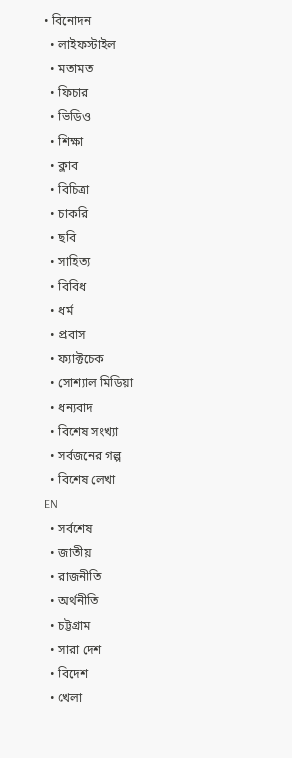• বিনোদন
  • লাইফস্টাইল
  • মতামত
  • ফিচার
  • ভিডিও
  • শিক্ষা
  • ক্লাব
  • বিচিত্রা
  • চাকরি
  • ছবি
  • সাহিত্য
  • বিবিধ
  • ধর্ম
  • প্রবাস
  • ফ্যাক্টচেক
  • সোশ্যাল মিডিয়া
  • ধন্যবাদ
  • বিশেষ সংখ্যা
  • সর্বজনের গল্প
  • বিশেষ লেখা
EN
  • সর্বশেষ
  • জাতীয়
  • রাজনীতি
  • অর্থনীতি
  • চট্টগ্রাম
  • সারা দেশ
  • বিদেশ
  • খেলা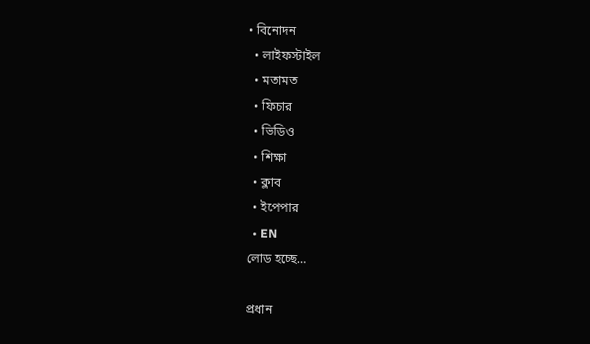• বিনোদন
  • লাইফস্টাইল
  • মতামত
  • ফিচার
  • ভিডিও
  • শিক্ষা
  • ক্লাব
  • ইপেপার
  • EN
লোড হচ্ছে…

প্রধান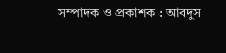সম্পাদক ও প্রকাশক : আবদুস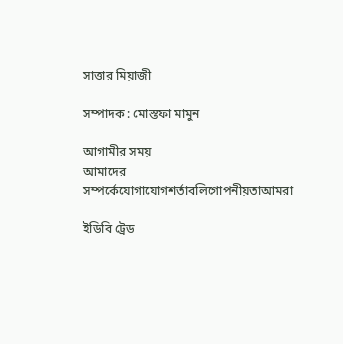সাত্তার মিয়াজী

সম্পাদক : মোস্তফা মামুন

আগামীর সময়
আমাদের সম্পর্কেযোগাযোগশর্তাবলিগোপনীয়তাআমরা

ইডিবি ট্রেড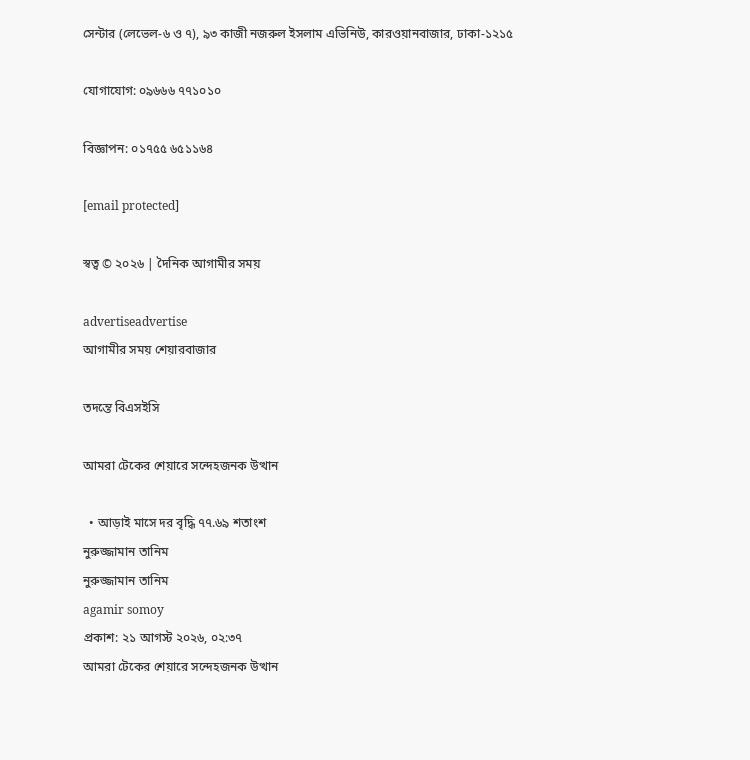সেন্টার (লেভেল-৬ ও ৭), ৯৩ কাজী নজরুল ইসলাম এভিনিউ, কারওয়ানবাজার, ঢাকা-১২১৫

যোগাযোগ: ০৯৬৬৬ ৭৭১০১০

বিজ্ঞাপন: ০১৭৫৫ ৬৫১১৬৪

[email protected]

স্বত্ব © ২০২৬ | দৈনিক আগামীর সময়

advertiseadvertise
আগামীর সময় শেয়ারবাজার

তদন্তে বিএসইসি

আমরা টেকের শেয়ারে সন্দেহজনক উত্থান

  • আড়াই মাসে দর বৃদ্ধি ৭৭.৬৯ শতাংশ
নুরুজ্জামান তানিম
নুরুজ্জামান তানিম
agamir somoy
প্রকাশ: ২১ আগস্ট ২০২৬, ০২:৩৭
আমরা টেকের শেয়ারে সন্দেহজনক উত্থান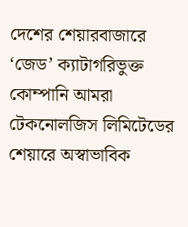দেশের শেয়ারবাজারে ‘জেড’ ক্যাটাগরিভুক্ত কোম্পানি আমরা টেকনোলজিস লিমিটেডের শেয়ারে অস্বাভাবিক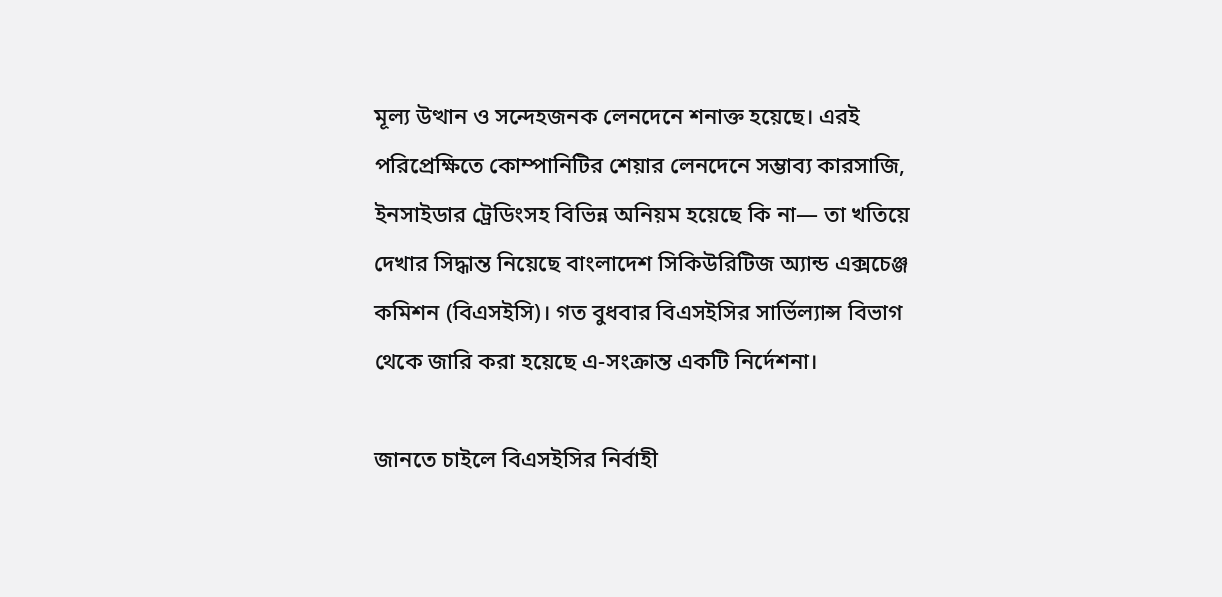মূল্য উত্থান ও সন্দেহজনক লেনদেনে শনাক্ত হয়েছে। এরই পরিপ্রেক্ষিতে কোম্পানিটির শেয়ার লেনদেনে সম্ভাব্য কারসাজি, ইনসাইডার ট্রেডিংসহ বিভিন্ন অনিয়ম হয়েছে কি না— তা খতিয়ে দেখার সিদ্ধান্ত নিয়েছে বাংলাদেশ সিকিউরিটিজ অ্যান্ড এক্সচেঞ্জ কমিশন (বিএসইসি)। গত বুধবার বিএসইসির সার্ভিল্যান্স বিভাগ থেকে জারি করা হয়েছে এ-সংক্রান্ত একটি নির্দেশনা।

জানতে চাইলে বিএসইসির নির্বাহী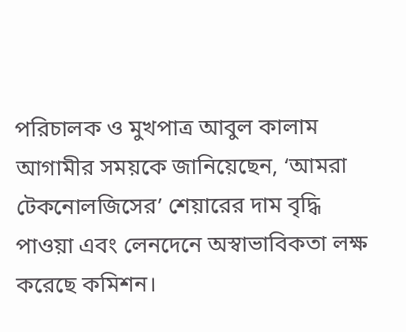পরিচালক ও মুখপাত্র আবুল কালাম আগামীর সময়কে জানিয়েছেন, ‘আমরা টেকনোলজিসের’ শেয়ারের দাম বৃদ্ধি পাওয়া এবং লেনদেনে অস্বাভাবিকতা লক্ষ করেছে কমিশন।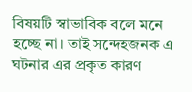বিষয়টি স্বাভাবিক বলে মনে হচ্ছে না। তাই সন্দেহজনক এ ঘটনার‌ এর প্রকৃত কারণ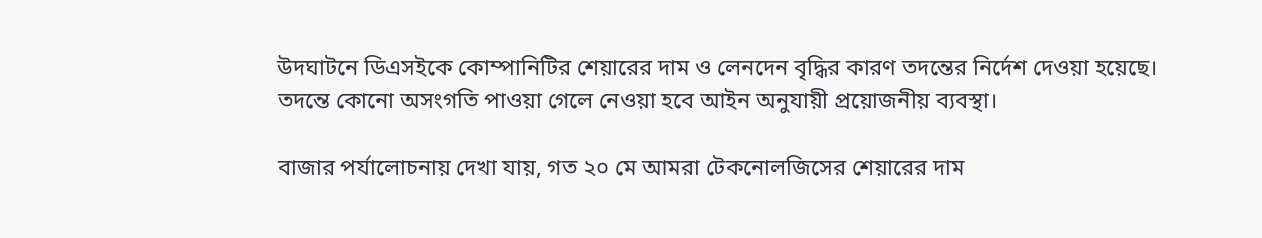উদঘাটনে ডিএসইকে কোম্পানিটির শেয়ারের দাম ও লেনদেন বৃদ্ধির কারণ তদন্তের নির্দেশ দেওয়া হয়েছে। তদন্তে কোনো অসংগতি পাওয়া গেলে নেওয়া হবে আইন অনুযায়ী প্রয়োজনীয় ব্যবস্থা।

বাজার পর্যালোচনায় দেখা যায়, গত ২০ মে আমরা টেকনোলজিসের শেয়ারের দাম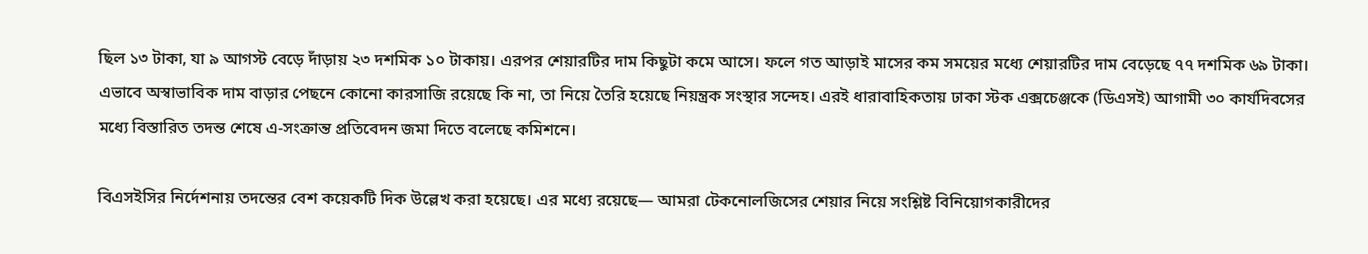ছিল ১৩ টাকা, যা ৯ আগস্ট বেড়ে দাঁড়ায় ২৩ দশমিক ১০ টাকায়। এরপর শেয়ারটির দাম কিছুটা কমে আসে। ফলে গত আড়াই মাসের কম সময়ের মধ্যে শেয়ারটির দাম বেড়েছে ৭৭ দশমিক ৬৯ টাকা।
এভাবে অস্বাভাবিক দাম বাড়ার পেছনে কোনো কারসাজি রয়েছে কি না, তা নিয়ে তৈরি হয়েছে নিয়ন্ত্রক সংস্থার সন্দেহ। এরই ধারাবাহিকতায় ঢাকা স্টক এক্সচেঞ্জকে (ডিএসই) আগামী ৩০ কার্যদিবসের মধ্যে বিস্তারিত তদন্ত শেষে এ-সংক্রান্ত প্রতিবেদন জমা দিতে বলেছে কমিশনে।

বিএসইসির নির্দেশনায় তদন্তের বেশ কয়েকটি দিক উল্লেখ করা হয়েছে। এর মধ্যে রয়েছে— আমরা টেকনোলজিসের শেয়ার নিয়ে সংশ্লিষ্ট বিনিয়োগকারীদের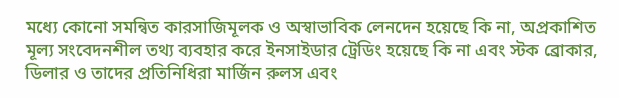মধ্যে কোনো সমন্বিত কারসাজিমূলক ও অস্বাভাবিক লেনদেন হয়েছে কি না, অপ্রকাশিত মূল্য সংবেদনশীল তথ্য ব্যবহার করে ইনসাইডার ট্রেডিং হয়েছে কি না এবং স্টক ব্রোকার, ডিলার ও তাদের প্রতিনিধিরা মার্জিন রুলস এবং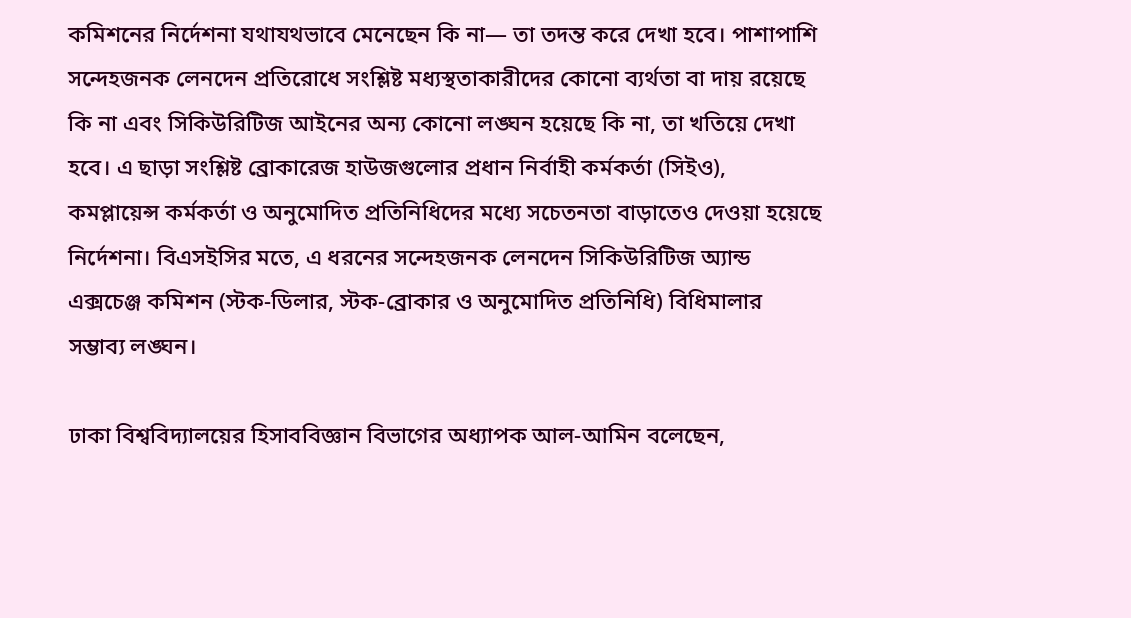কমিশনের নির্দেশনা যথাযথভাবে মেনেছেন কি না— তা তদন্ত করে দেখা হবে। পাশাপাশি সন্দেহজনক লেনদেন প্রতিরোধে সংশ্লিষ্ট মধ্যস্থতাকারীদের কোনো ব্যর্থতা বা দায় রয়েছে কি না এবং সিকিউরিটিজ আইনের অন্য কোনো লঙ্ঘন হয়েছে কি না, তা খতিয়ে দেখা হবে। এ ছাড়া সংশ্লিষ্ট ব্রোকারেজ হাউজগুলোর প্রধান নির্বাহী কর্মকর্তা (সিইও), কমপ্লায়েন্স কর্মকর্তা ও অনুমোদিত প্রতিনিধিদের মধ্যে সচেতনতা বাড়াতেও দেওয়া হয়েছে নির্দেশনা। বিএসইসির মতে, এ ধরনের সন্দেহজনক লেনদেন সিকিউরিটিজ অ্যান্ড এক্সচেঞ্জ কমিশন (স্টক-ডিলার, স্টক-ব্রোকার ও অনুমোদিত প্রতিনিধি) বিধিমালার সম্ভাব্য লঙ্ঘন।

ঢাকা বিশ্ববিদ্যালয়ের হিসাববিজ্ঞান বিভাগের অধ্যাপক আল-আমিন বলেছেন,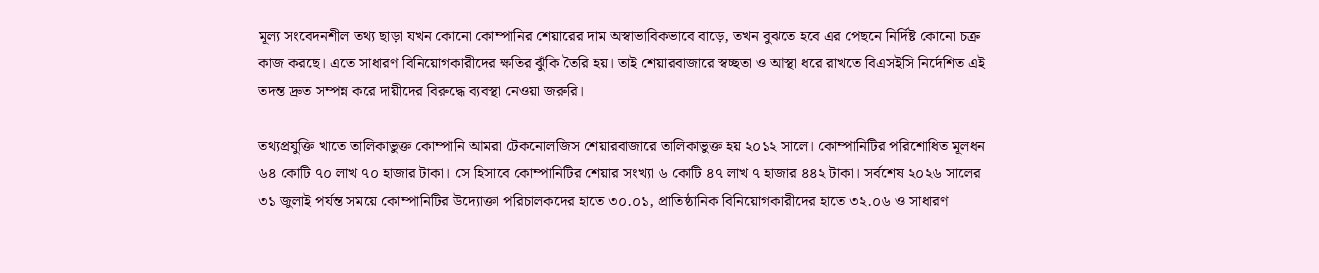মূল্য সংবেদনশীল তথ্য ছাড়া যখন কোনো কোম্পানির শেয়ারের দাম অস্বাভাবিকভাবে বাড়ে, তখন বুঝতে হবে এর পেছনে নির্দিষ্ট কোনো চক্র কাজ করছে। এতে সাধারণ বিনিয়োগকারীদের ক্ষতির ঝুঁকি তৈরি হয়। তাই শেয়ারবাজারে স্বচ্ছতা ও আস্থা ধরে রাখতে বিএসইসি নির্দেশিত এই তদন্ত দ্রুত সম্পন্ন করে দায়ীদের বিরুদ্ধে ব্যবস্থা নেওয়া জরুরি।

তথ্যপ্রযুক্তি খাতে তালিকাভুক্ত কোম্পানি আমরা টেকনোলজিস শেয়ারবাজারে তালিকাভুক্ত হয় ২০১২ সালে। কোম্পানিটির পরিশোধিত মূলধন ৬৪ কোটি ৭০ লাখ ৭০ হাজার টাকা। সে হিসাবে কোম্পানিটির শেয়ার সংখ্যা ৬ কোটি ৪৭ লাখ ৭ হাজার ৪৪২ টাকা। সর্বশেষ ২০২৬ সালের ৩১ জুলাই পর্যন্ত সময়ে কোম্পানিটির উদ্যোক্তা পরিচালকদের হাতে ৩০.০১, প্রাতিষ্ঠানিক বিনিয়োগকারীদের হাতে ৩২.০৬ ও সাধারণ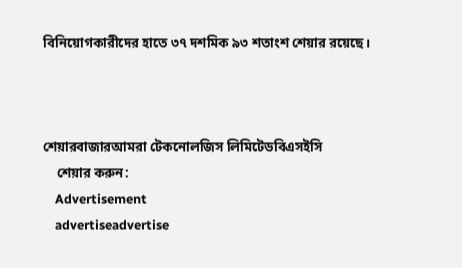বিনিয়োগকারীদের হাতে ৩৭ দশমিক ৯৩ শতাংশ শেয়ার রয়েছে।



শেয়ারবাজারআমরা টেকনোলজিস লিমিটেডবিএসইসি
    শেয়ার করুন:
    Advertisement
    advertiseadvertise